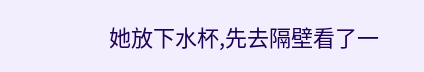她放下水杯,先去隔壁看了一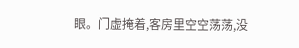眼。门虚掩着,客房里空空荡荡,没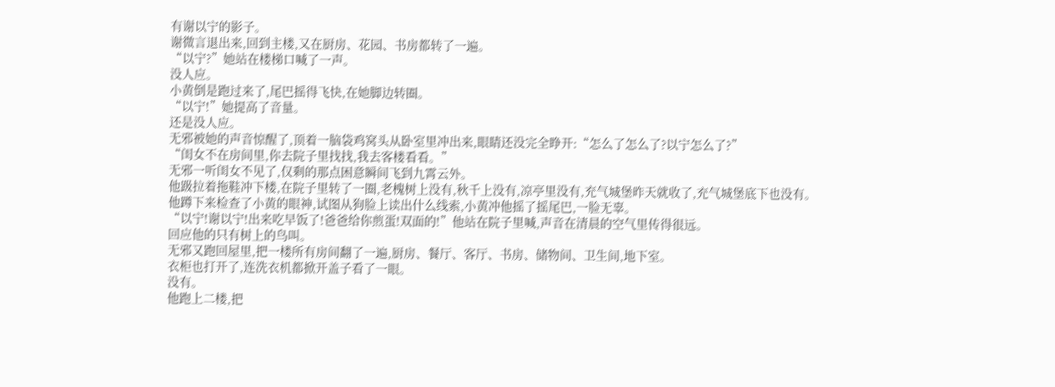有谢以宁的影子。
谢微言退出来,回到主楼,又在厨房、花园、书房都转了一遍。
“以宁?”她站在楼梯口喊了一声。
没人应。
小黄倒是跑过来了,尾巴摇得飞快,在她脚边转圈。
“以宁!”她提高了音量。
还是没人应。
无邪被她的声音惊醒了,顶着一脑袋鸡窝头从卧室里冲出来,眼睛还没完全睁开:“怎么了怎么了?以宁怎么了?”
“闺女不在房间里,你去院子里找找,我去客楼看看。”
无邪一听闺女不见了,仅剩的那点困意瞬间飞到九霄云外。
他趿拉着拖鞋冲下楼,在院子里转了一圈,老槐树上没有,秋千上没有,凉亭里没有,充气城堡昨天就收了,充气城堡底下也没有。
他蹲下来检查了小黄的眼神,试图从狗脸上读出什么线索,小黄冲他摇了摇尾巴,一脸无辜。
“以宁!谢以宁!出来吃早饭了!爸爸给你煎蛋!双面的!”他站在院子里喊,声音在清晨的空气里传得很远。
回应他的只有树上的鸟叫。
无邪又跑回屋里,把一楼所有房间翻了一遍,厨房、餐厅、客厅、书房、储物间、卫生间,地下室。
衣柜也打开了,连洗衣机都掀开盖子看了一眼。
没有。
他跑上二楼,把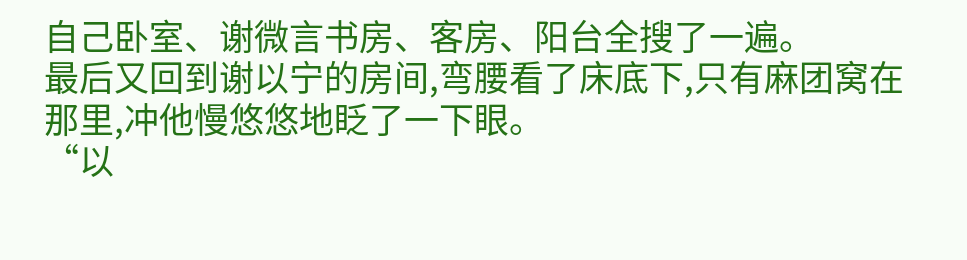自己卧室、谢微言书房、客房、阳台全搜了一遍。
最后又回到谢以宁的房间,弯腰看了床底下,只有麻团窝在那里,冲他慢悠悠地眨了一下眼。
“以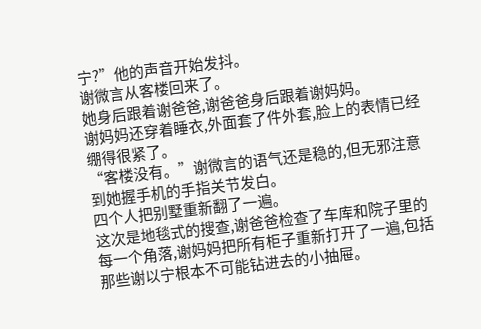宁?”他的声音开始发抖。
谢微言从客楼回来了。
她身后跟着谢爸爸,谢爸爸身后跟着谢妈妈。
谢妈妈还穿着睡衣,外面套了件外套,脸上的表情已经绷得很紧了。
“客楼没有。”谢微言的语气还是稳的,但无邪注意到她握手机的手指关节发白。
四个人把别墅重新翻了一遍。
这次是地毯式的搜查,谢爸爸检查了车库和院子里的每一个角落,谢妈妈把所有柜子重新打开了一遍,包括那些谢以宁根本不可能钻进去的小抽屉。